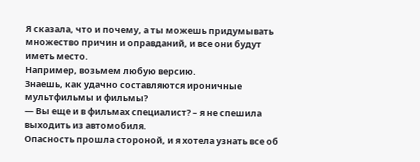Я сказала, что и почему, а ты можешь придумывать множество причин и оправданий, и все они будут иметь место.
Например, возьмем любую версию.
Знаешь, как удачно составляются ироничные мультфильмы и фильмы?
— Вы еще и в фильмах специалист? – я не спешила выходить из автомобиля.
Опасность прошла стороной, и я хотела узнать все об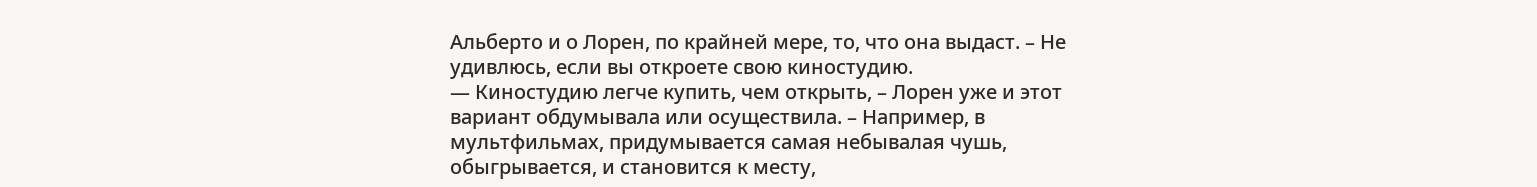Альберто и о Лорен, по крайней мере, то, что она выдаст. – Не удивлюсь, если вы откроете свою киностудию.
— Киностудию легче купить, чем открыть, – Лорен уже и этот вариант обдумывала или осуществила. – Например, в мультфильмах, придумывается самая небывалая чушь, обыгрывается, и становится к месту,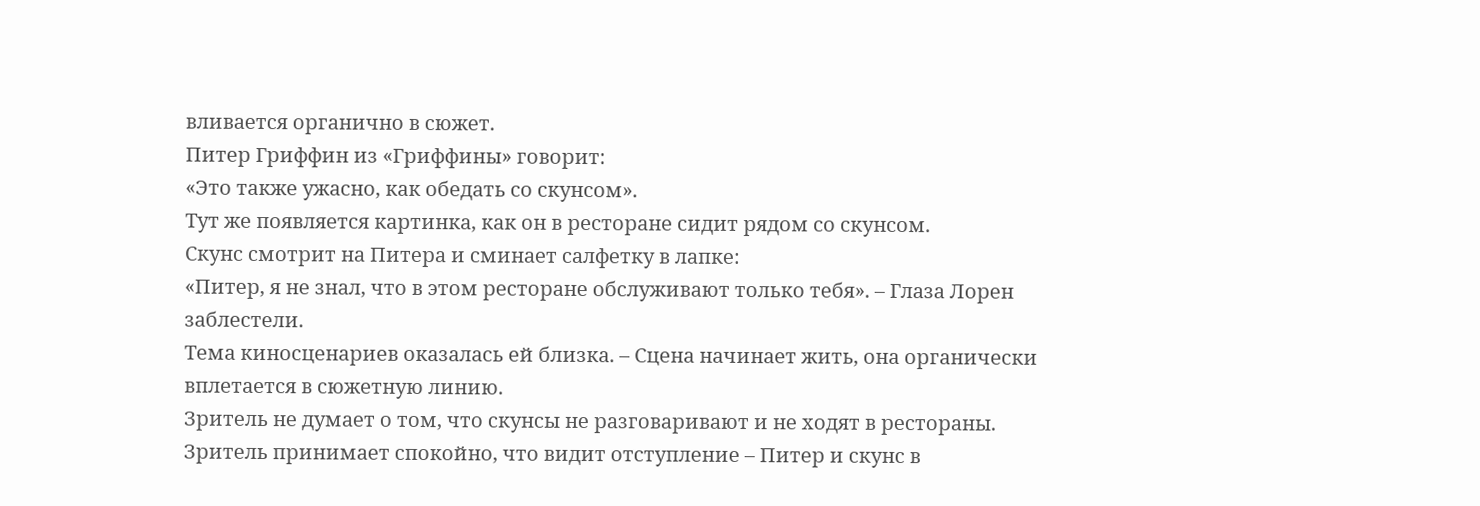вливается органично в сюжет.
Питер Гриффин из «Гриффины» говорит:
«Это также ужасно, как обедать со скунсом».
Тут же появляется картинка, как он в ресторане сидит рядом со скунсом.
Скунс смотрит на Питера и сминает салфетку в лапке:
«Питер, я не знал, что в этом ресторане обслуживают только тебя». – Глаза Лорен заблестели.
Тема киносценариев оказалась ей близка. – Сцена начинает жить, она органически вплетается в сюжетную линию.
Зритель не думает о том, что скунсы не разговаривают и не ходят в рестораны.
Зритель принимает спокойно, что видит отступление – Питер и скунс в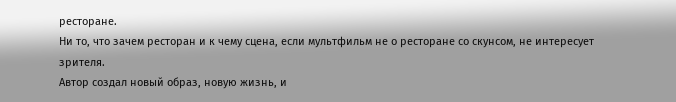ресторане.
Ни то, что зачем ресторан и к чему сцена, если мультфильм не о ресторане со скунсом, не интересует зрителя.
Автор создал новый образ, новую жизнь, и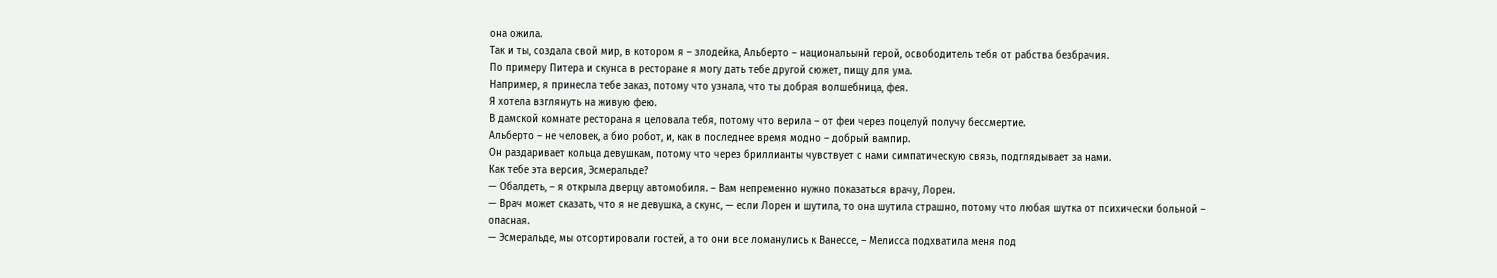она ожила.
Так и ты, создала свой мир, в котором я – злодейка, Альберто – национальынй герой, освободитель тебя от рабства безбрачия.
По примеру Питера и скунса в ресторане я могу дать тебе другой сюжет, пищу для ума.
Например, я принесла тебе заказ, потому что узнала, что ты добрая волшебница, фея.
Я хотела взглянуть на живую фею.
В дамской комнате ресторана я целовала тебя, потому что верила – от феи через поцелуй получу бессмертие.
Альберто – не человек, а био робот, и, как в последнее время модно – добрый вампир.
Он раздаривает кольца девушкам, потому что через бриллианты чувствует с нами симпатическую связь, подглядывает за нами.
Как тебе эта версия, Эсмеральде?
— Обалдеть, – я открыла дверцу автомобиля. – Вам непременно нужно показаться врачу, Лорен.
— Врач может сказать, что я не девушка, а скунс, — если Лорен и шутила, то она шутила страшно, потому что любая шутка от психически больной – опасная.
— Эсмеральде, мы отсортировали гостей, а то они все ломанулись к Ванессе, – Мелисса подхватила меня под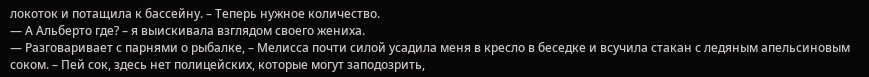локоток и потащила к бассейну. – Теперь нужное количество.
— А Альберто где? – я выискивала взглядом своего жениха.
— Разговаривает с парнями о рыбалке, – Мелисса почти силой усадила меня в кресло в беседке и всучила стакан с ледяным апельсиновым соком. – Пей сок, здесь нет полицейских, которые могут заподозрить,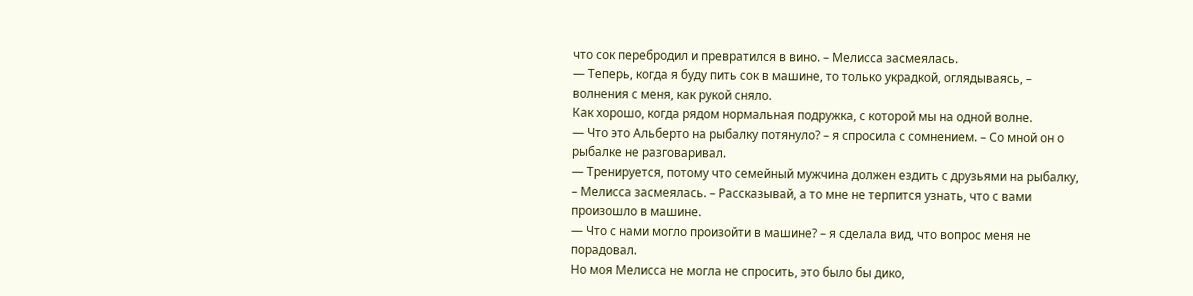что сок перебродил и превратился в вино. – Мелисса засмеялась.
— Теперь, когда я буду пить сок в машине, то только украдкой, оглядываясь, – волнения с меня, как рукой сняло.
Как хорошо, когда рядом нормальная подружка, с которой мы на одной волне.
— Что это Альберто на рыбалку потянуло? – я спросила с сомнением. – Со мной он о рыбалке не разговаривал.
— Тренируется, потому что семейный мужчина должен ездить с друзьями на рыбалку, – Мелисса засмеялась. – Рассказывай, а то мне не терпится узнать, что с вами произошло в машине.
— Что с нами могло произойти в машине? – я сделала вид, что вопрос меня не порадовал.
Но моя Мелисса не могла не спросить, это было бы дико,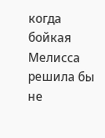когда бойкая Мелисса решила бы не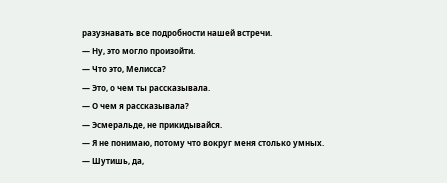разузнавать все подробности нашей встречи.
— Ну, это могло произойти.
— Что это, Мелисса?
— Это, о чем ты рассказывала.
— О чем я рассказывала?
— Эсмеральде, не прикидывайся.
— Я не понимаю, потому что вокруг меня столько умных.
— Шутишь, да,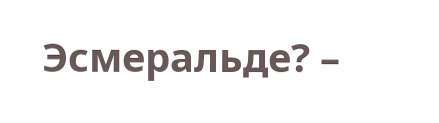Эсмеральде? –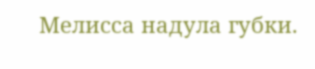Мелисса надула губки.